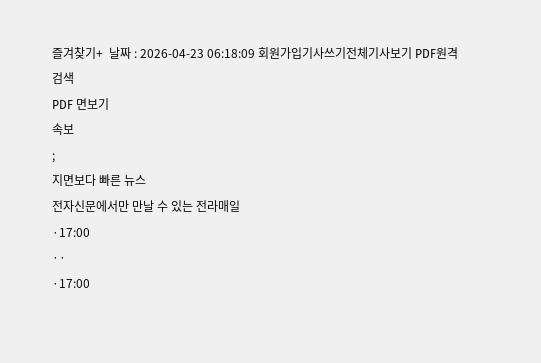즐겨찾기+  날짜 : 2026-04-23 06:18:09 회원가입기사쓰기전체기사보기 PDF원격
검색
PDF 면보기
속보
;
지면보다 빠른 뉴스
전자신문에서만 만날 수 있는 전라매일
·17:00
··
·17:00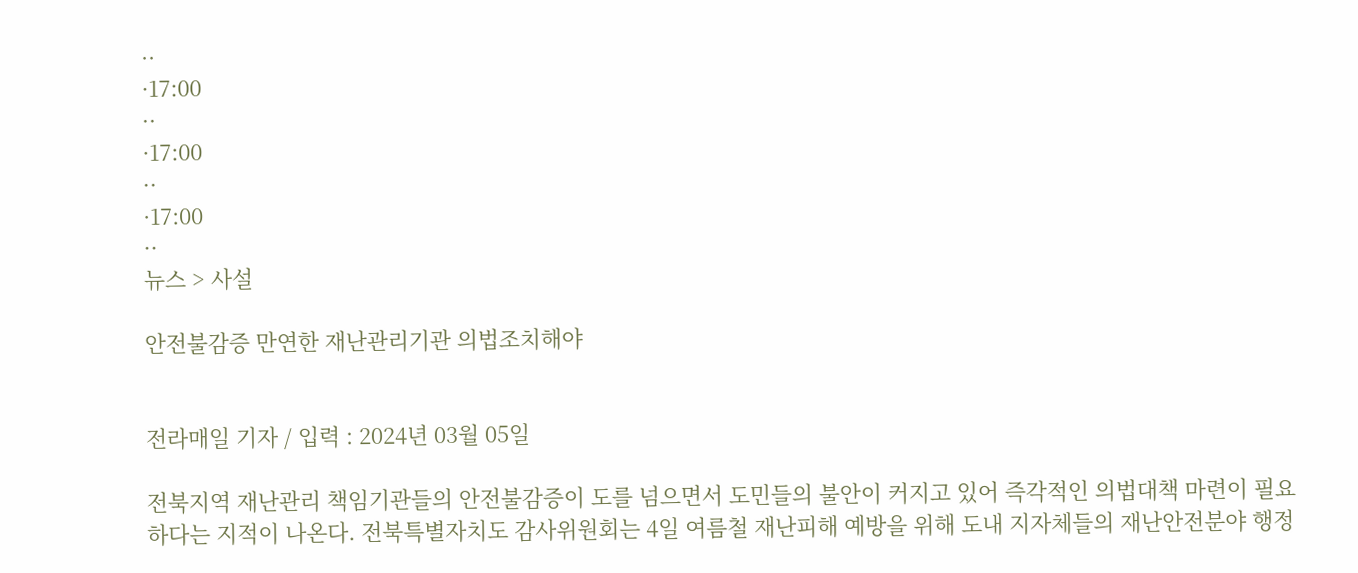··
·17:00
··
·17:00
··
·17:00
··
뉴스 > 사설

안전불감증 만연한 재난관리기관 의법조치해야


전라매일 기자 / 입력 : 2024년 03월 05일

전북지역 재난관리 책임기관들의 안전불감증이 도를 넘으면서 도민들의 불안이 커지고 있어 즉각적인 의법대책 마련이 필요하다는 지적이 나온다. 전북특별자치도 감사위원회는 4일 여름철 재난피해 예방을 위해 도내 지자체들의 재난안전분야 행정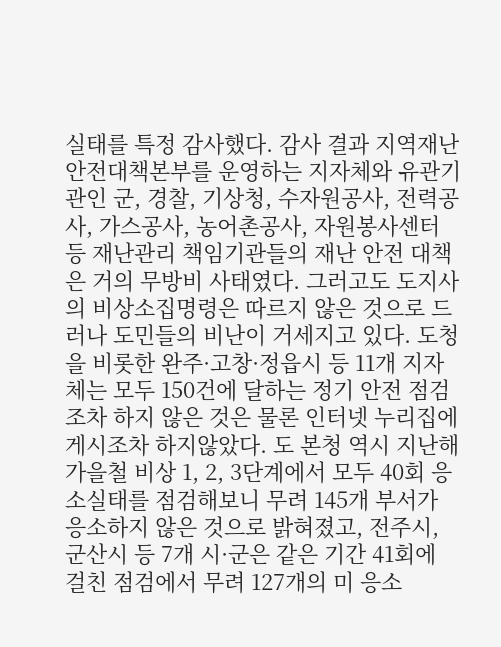실태를 특정 감사했다. 감사 결과 지역재난안전대책본부를 운영하는 지자체와 유관기관인 군, 경찰, 기상청, 수자원공사, 전력공사, 가스공사, 농어촌공사, 자원봉사센터 등 재난관리 책임기관들의 재난 안전 대책은 거의 무방비 사태였다. 그러고도 도지사의 비상소집명령은 따르지 않은 것으로 드러나 도민들의 비난이 거세지고 있다. 도청을 비롯한 완주·고창·정읍시 등 11개 지자체는 모두 150건에 달하는 정기 안전 점검조차 하지 않은 것은 물론 인터넷 누리집에 게시조차 하지않았다. 도 본청 역시 지난해 가을철 비상 1, 2, 3단계에서 모두 40회 응소실태를 점검해보니 무려 145개 부서가 응소하지 않은 것으로 밝혀졌고, 전주시, 군산시 등 7개 시·군은 같은 기간 41회에 걸친 점검에서 무려 127개의 미 응소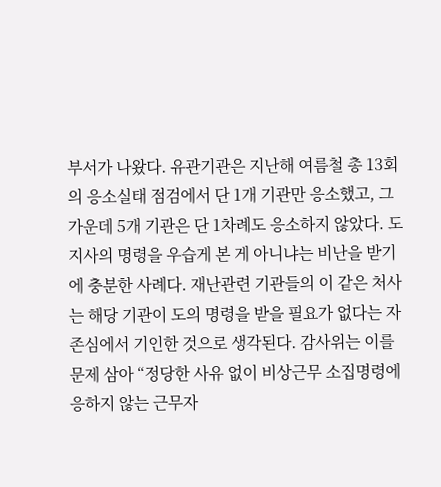부서가 나왔다. 유관기관은 지난해 여름철 총 13회의 응소실태 점검에서 단 1개 기관만 응소했고, 그 가운데 5개 기관은 단 1차례도 응소하지 않았다. 도지사의 명령을 우습게 본 게 아니냐는 비난을 받기에 충분한 사례다. 재난관련 기관들의 이 같은 처사는 해당 기관이 도의 명령을 받을 필요가 없다는 자존심에서 기인한 것으로 생각된다. 감사위는 이를 문제 삼아 “정당한 사유 없이 비상근무 소집명령에 응하지 않는 근무자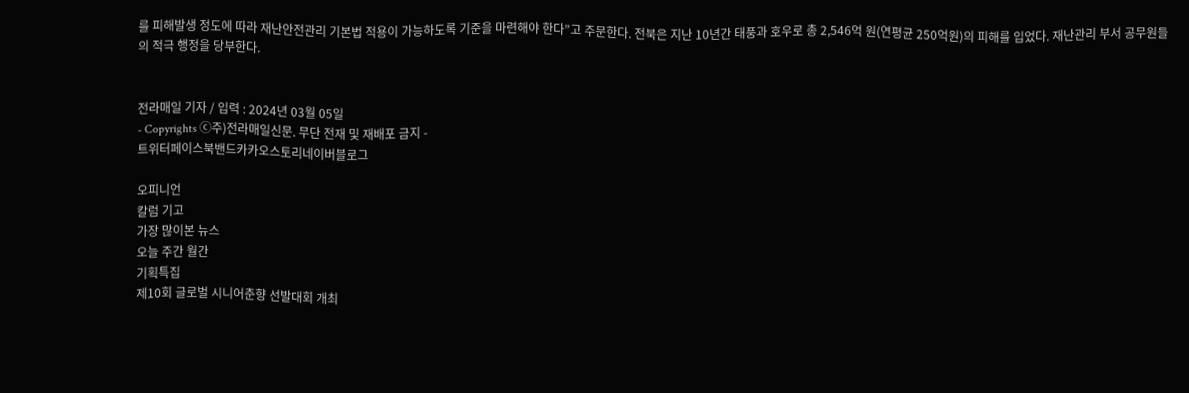를 피해발생 정도에 따라 재난안전관리 기본법 적용이 가능하도록 기준을 마련해야 한다”고 주문한다. 전북은 지난 10년간 태풍과 호우로 총 2,546억 원(연평균 250억원)의 피해를 입었다. 재난관리 부서 공무원들의 적극 행정을 당부한다.


전라매일 기자 / 입력 : 2024년 03월 05일
- Copyrights ⓒ주)전라매일신문. 무단 전재 및 재배포 금지 -
트위터페이스북밴드카카오스토리네이버블로그

오피니언
칼럼 기고
가장 많이본 뉴스
오늘 주간 월간
기획특집
제10회 글로벌 시니어춘향 선발대회 개최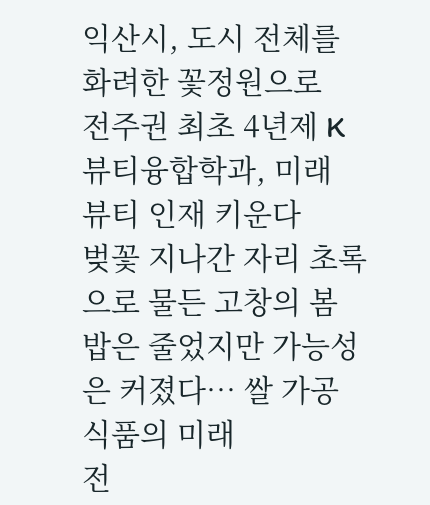익산시, 도시 전체를 화려한 꽃정원으로
전주권 최초 4년제 K뷰티융합학과, 미래 뷰티 인재 키운다
벚꽃 지나간 자리 초록으로 물든 고창의 봄
밥은 줄었지만 가능성은 커졌다… 쌀 가공식품의 미래
전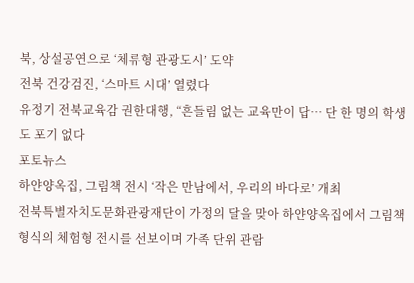북, 상설공연으로 ‘체류형 관광도시’ 도약
전북 건강검진, ‘스마트 시대’ 열렸다
유정기 전북교육감 권한대행, “흔들림 없는 교육만이 답… 단 한 명의 학생도 포기 없다
포토뉴스
하얀양옥집, 그림책 전시 ‘작은 만남에서, 우리의 바다로’ 개최
전북특별자치도문화관광재단이 가정의 달을 맞아 하얀양옥집에서 그림책 형식의 체험형 전시를 선보이며 가족 단위 관람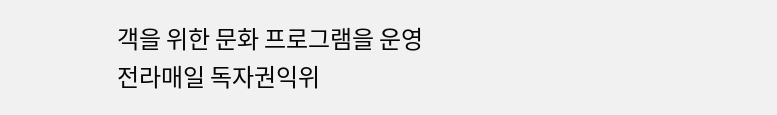객을 위한 문화 프로그램을 운영
전라매일 독자권익위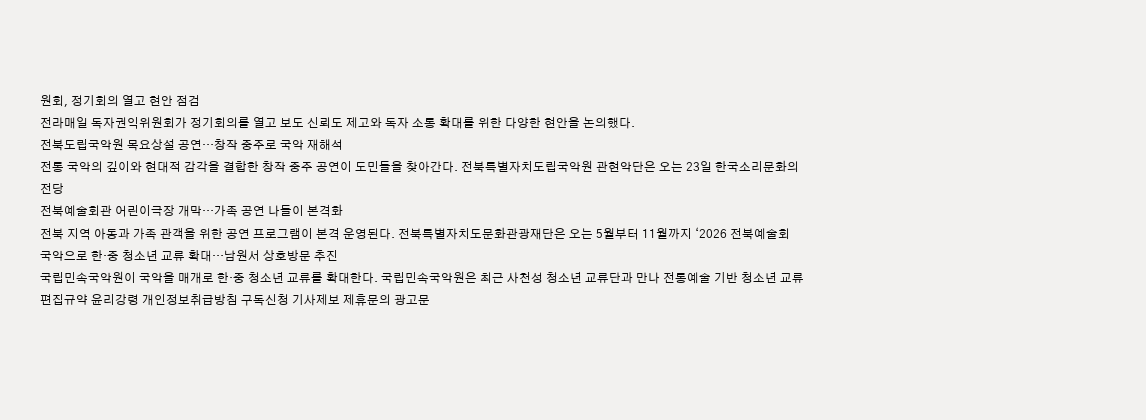원회, 정기회의 열고 현안 점검
전라매일 독자권익위원회가 정기회의를 열고 보도 신뢰도 제고와 독자 소통 확대를 위한 다양한 현안을 논의했다.
전북도립국악원 목요상설 공연…창작 중주로 국악 재해석
전통 국악의 깊이와 현대적 감각을 결합한 창작 중주 공연이 도민들을 찾아간다. 전북특별자치도립국악원 관현악단은 오는 23일 한국소리문화의전당
전북예술회관 어린이극장 개막…가족 공연 나들이 본격화
전북 지역 아동과 가족 관객을 위한 공연 프로그램이 본격 운영된다. 전북특별자치도문화관광재단은 오는 5월부터 11월까지 ‘2026 전북예술회
국악으로 한·중 청소년 교류 확대…남원서 상호방문 추진
국립민속국악원이 국악을 매개로 한·중 청소년 교류를 확대한다. 국립민속국악원은 최근 사천성 청소년 교류단과 만나 전통예술 기반 청소년 교류
편집규약 윤리강령 개인정보취급방침 구독신청 기사제보 제휴문의 광고문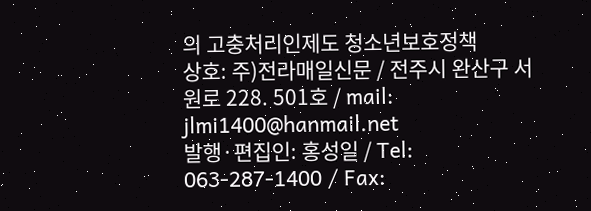의 고충처리인제도 청소년보호정책
상호: 주)전라매일신문 / 전주시 완산구 서원로 228. 501호 / mail: jlmi1400@hanmail.net
발행·편집인: 홍성일 / Tel: 063-287-1400 / Fax: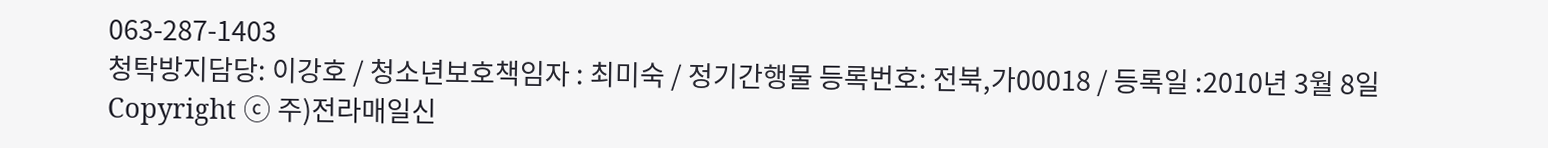063-287-1403
청탁방지담당: 이강호 / 청소년보호책임자 : 최미숙 / 정기간행물 등록번호: 전북,가00018 / 등록일 :2010년 3월 8일
Copyright ⓒ 주)전라매일신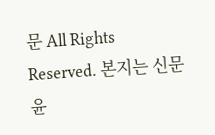문 All Rights Reserved. 본지는 신문 윤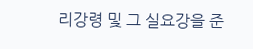리강령 및 그 실요강을 준